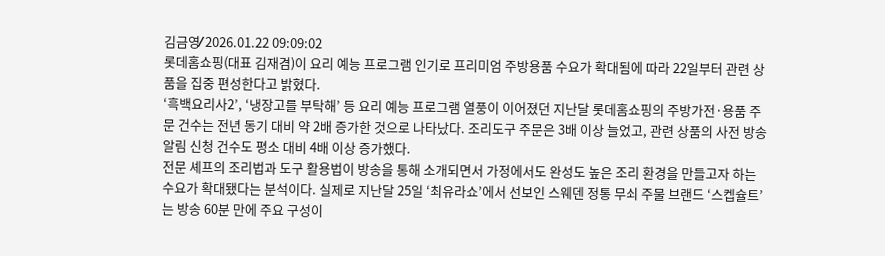김금영⁄ 2026.01.22 09:09:02
롯데홈쇼핑(대표 김재겸)이 요리 예능 프로그램 인기로 프리미엄 주방용품 수요가 확대됨에 따라 22일부터 관련 상품을 집중 편성한다고 밝혔다.
‘흑백요리사2’, ‘냉장고를 부탁해’ 등 요리 예능 프로그램 열풍이 이어졌던 지난달 롯데홈쇼핑의 주방가전·용품 주문 건수는 전년 동기 대비 약 2배 증가한 것으로 나타났다. 조리도구 주문은 3배 이상 늘었고, 관련 상품의 사전 방송 알림 신청 건수도 평소 대비 4배 이상 증가했다.
전문 셰프의 조리법과 도구 활용법이 방송을 통해 소개되면서 가정에서도 완성도 높은 조리 환경을 만들고자 하는 수요가 확대됐다는 분석이다. 실제로 지난달 25일 ‘최유라쇼’에서 선보인 스웨덴 정통 무쇠 주물 브랜드 ‘스켑슐트’는 방송 60분 만에 주요 구성이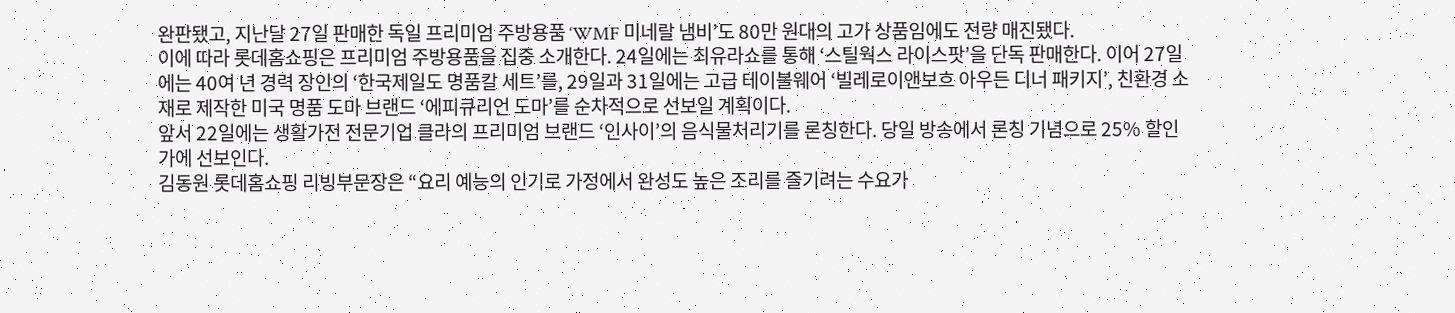완판됐고, 지난달 27일 판매한 독일 프리미엄 주방용품 ‘WMF 미네랄 냄비’도 80만 원대의 고가 상품임에도 전량 매진됐다.
이에 따라 롯데홈쇼핑은 프리미엄 주방용품을 집중 소개한다. 24일에는 최유라쇼를 통해 ‘스틸웍스 라이스팟’을 단독 판매한다. 이어 27일에는 40여 년 경력 장인의 ‘한국제일도 명품칼 세트’를, 29일과 31일에는 고급 테이블웨어 ‘빌레로이앤보흐 아우든 디너 패키지’, 친환경 소재로 제작한 미국 명품 도마 브랜드 ‘에피큐리언 도마’를 순차적으로 선보일 계획이다.
앞서 22일에는 생활가전 전문기업 클라의 프리미엄 브랜드 ‘인사이’의 음식물처리기를 론칭한다. 당일 방송에서 론칭 기념으로 25% 할인가에 선보인다.
김동원 롯데홈쇼핑 리빙부문장은 “요리 예능의 인기로 가정에서 완성도 높은 조리를 즐기려는 수요가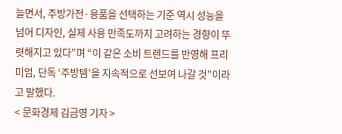늘면서, 주방가전·용품을 선택하는 기준 역시 성능을 넘어 디자인, 실제 사용 만족도까지 고려하는 경향이 뚜렷해지고 있다”며 “이 같은 소비 트렌드를 반영해 프리미엄, 단독 ‘주방템’을 지속적으로 선보여 나갈 것”이라고 말했다.
< 문화경제 김금영 기자 >